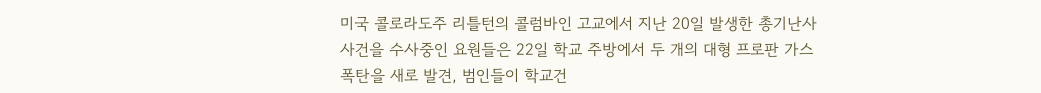미국 콜로라도주 리틀턴의 콜럼바인 고교에서 지난 20일 발생한 총기난사사건을 수사중인 요원들은 22일 학교 주방에서 두 개의 대형 프로판 가스 폭탄을 새로 발견, 범인들이 학교건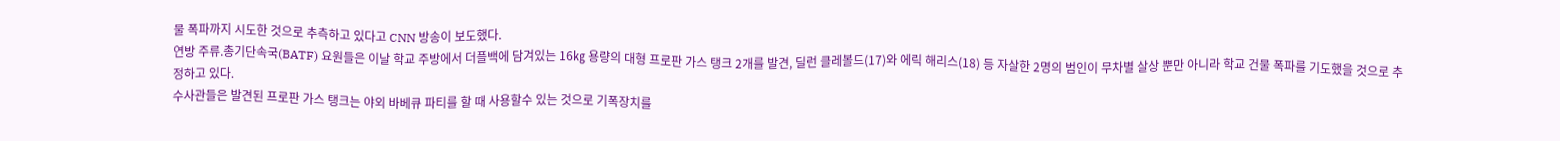물 폭파까지 시도한 것으로 추측하고 있다고 CNN 방송이 보도했다.
연방 주류.총기단속국(BATF) 요원들은 이날 학교 주방에서 더플백에 담겨있는 16㎏ 용량의 대형 프로판 가스 탱크 2개를 발견, 딜런 클레볼드(17)와 에릭 해리스(18) 등 자살한 2명의 범인이 무차별 살상 뿐만 아니라 학교 건물 폭파를 기도했을 것으로 추정하고 있다.
수사관들은 발견된 프로판 가스 탱크는 야외 바베큐 파티를 할 때 사용할수 있는 것으로 기폭장치를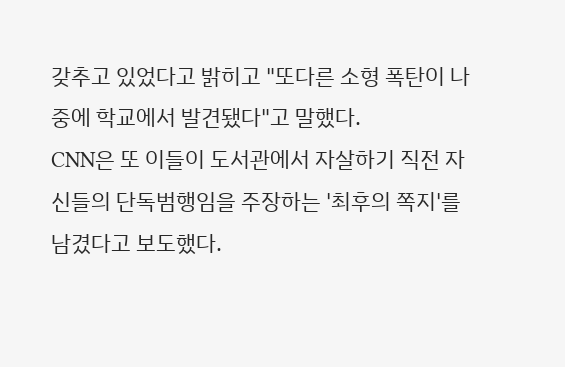갖추고 있었다고 밝히고 "또다른 소형 폭탄이 나중에 학교에서 발견됐다"고 말했다.
CNN은 또 이들이 도서관에서 자살하기 직전 자신들의 단독범행임을 주장하는 '최후의 쪽지'를 남겼다고 보도했다.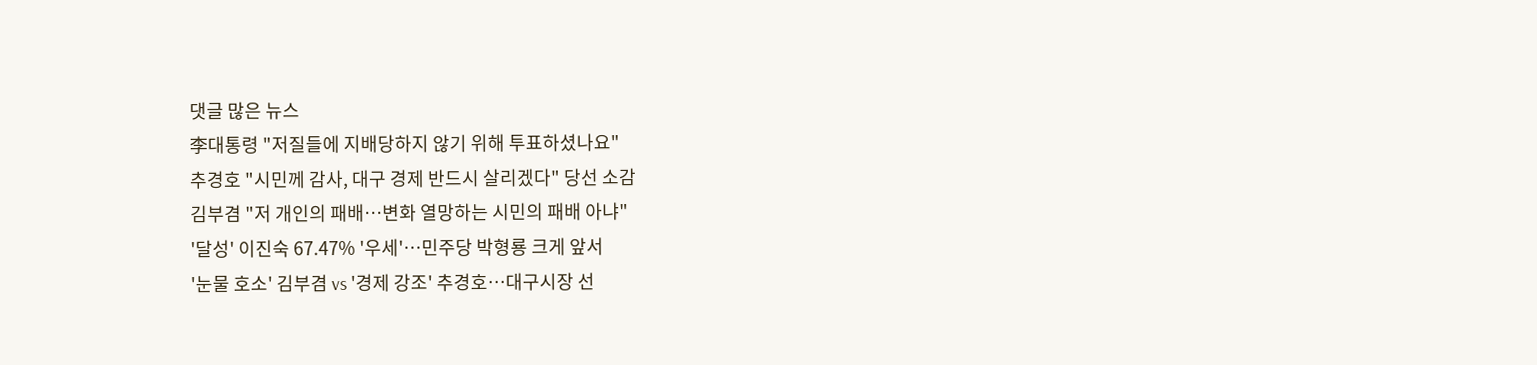댓글 많은 뉴스
李대통령 "저질들에 지배당하지 않기 위해 투표하셨나요"
추경호 "시민께 감사, 대구 경제 반드시 살리겠다" 당선 소감
김부겸 "저 개인의 패배…변화 열망하는 시민의 패배 아냐"
'달성' 이진숙 67.47% '우세'…민주당 박형룡 크게 앞서
'눈물 호소' 김부겸 vs '경제 강조' 추경호…대구시장 선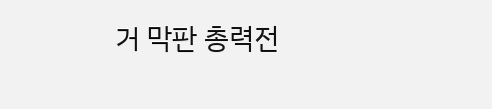거 막판 총력전